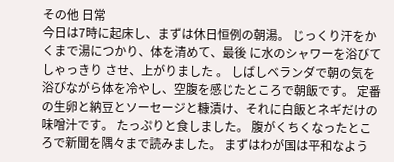その他 日常
今日は7時に起床し、まずは休日恒例の朝湯。 じっくり汗をかくまで湯につかり、体を清めて、最後 に水のシャワーを浴びてしゃっきり させ、上がりました 。 しばしベランダで朝の気を浴びながら体を冷やし、空腹を感じたところで朝飯です。 定番の生卵と納豆とソーセージと糠漬け、それに白飯とネギだけの味噌汁です。 たっぷりと食しました。 腹がくちくなったところで新聞を隅々まで読みました。 まずはわが国は平和なよう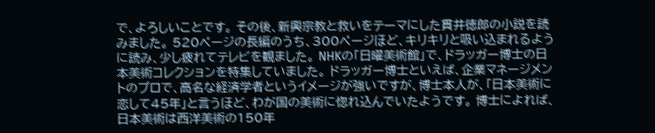で、よろしいことです。 その後、新興宗教と救いをテーマにした貫井徳郎の小説を読みました。 520ページの長編のうち、300ページほど、キリキリと吸い込まれるように読み、少し疲れてテレビを観ました。 NHKの「日曜美術館」で、ドラッガー博士の日本美術コレクションを特集していました。 ドラッガー博士といえば、企業マネージメントのプロで、高名な経済学者というイメージが強いですが、博士本人が、「日本美術に恋して45年」と言うほど、わが国の美術に惚れ込んでいたようです。 博士によれば、日本美術は西洋美術の150年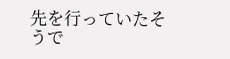先を行っていたそうで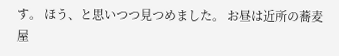す。 ほう、と思いつつ見つめました。 お昼は近所の蕎麦屋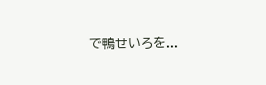で鴨せいろを...